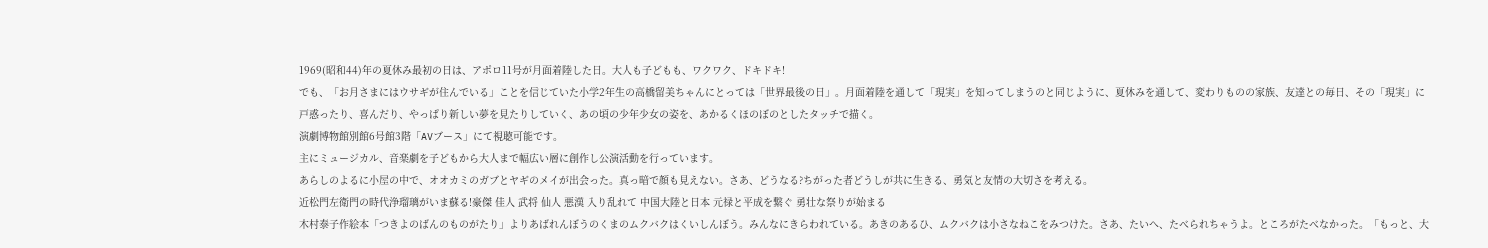1969(昭和44)年の夏休み最初の日は、アポロ11号が月面着陸した日。大人も子どもも、ワクワク、ドキドキ!
でも、「お月さまにはウサギが住んでいる」ことを信じていた小学2年生の高橋留美ちゃんにとっては「世界最後の日」。月面着陸を通して「現実」を知ってしまうのと同じように、夏休みを通して、変わりものの家族、友達との毎日、その「現実」に戸惑ったり、喜んだり、やっぱり新しい夢を見たりしていく、あの頃の少年少女の姿を、あかるくほのぼのとしたタッチで描く。
演劇博物館別館6号館3階「AVブース」にて視聴可能です。
主にミュージカル、音楽劇を子どもから大人まで幅広い層に創作し公演活動を行っています。
あらしのよるに小屋の中で、オオカミのガブとヤギのメイが出会った。真っ暗で顔も見えない。さあ、どうなる?ちがった者どうしが共に生きる、勇気と友情の大切さを考える。
近松門左衛門の時代浄瑠璃がいま蘇る!豪傑 佳人 武将 仙人 悪漢 入り乱れて 中国大陸と日本 元禄と平成を繋ぐ 勇壮な祭りが始まる
木村泰子作絵本「つきよのばんのものがたり」よりあばれんぼうのくまのムクバクはくいしんぼう。みんなにきらわれている。あきのあるひ、ムクバクは小さなねこをみつけた。さあ、たいへ、たべられちゃうよ。ところがたべなかった。「もっと、大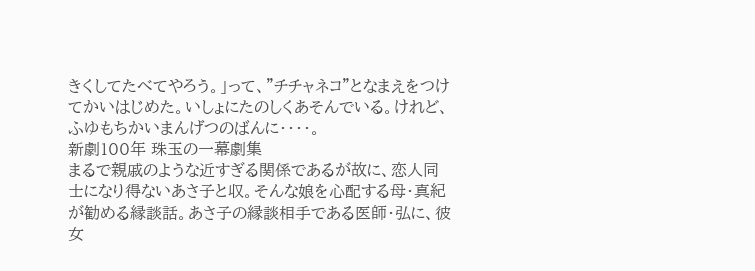きくしてたべてやろう。」って、”チチャネコ”となまえをつけてかいはじめた。いしょにたのしくあそんでいる。けれど、ふゆもちかいまんげつのばんに・・・・。
新劇100年 珠玉の一幕劇集
まるで親戚のような近すぎる関係であるが故に、恋人同士になり得ないあさ子と収。そんな娘を心配する母・真紀が勧める縁談話。あさ子の縁談相手である医師・弘に、彼女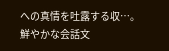への真情を吐露する収…。鮮やかな会話文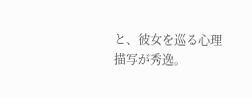と、彼女を巡る心理描写が秀逸。